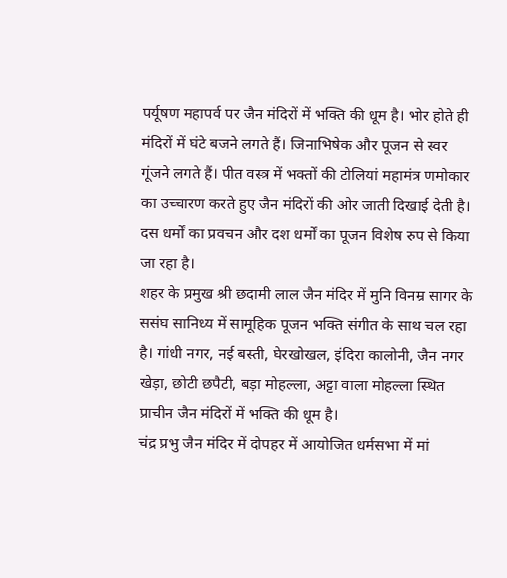पर्यूषण महापर्व पर जैन मंदिरों में भक्ति की धूम है। भोर होते ही मंदिरों में घंटे बजने लगते हैं। जिनाभिषेक और पूजन से स्वर गूंजने लगते हैं। पीत वस्त्र में भक्तों की टोलियां महामंत्र णमोकार का उच्चारण करते हुए जैन मंदिरों की ओर जाती दिखाई देती है। दस धर्मों का प्रवचन और दश धर्मों का पूजन विशेष रुप से किया जा रहा है।
शहर के प्रमुख श्री छदामी लाल जैन मंदिर में मुनि विनम्र सागर के ससंघ सानिध्य में सामूहिक पूजन भक्ति संगीत के साथ चल रहा है। गांधी नगर, नई बस्ती, घेरखोखल, इंदिरा कालोनी, जैन नगर खेड़ा, छोटी छपैटी, बड़ा मोहल्ला, अट्टा वाला मोहल्ला स्थित प्राचीन जैन मंदिरों में भक्ति की धूम है।
चंद्र प्रभु जैन मंदिर में दोपहर में आयोजित धर्मसभा में मां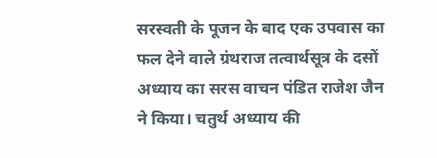सरस्वती के पूजन के बाद एक उपवास का फल देने वाले ग्रंथराज तत्वार्थसूत्र के दसों अध्याय का सरस वाचन पंडित राजेश जैन ने किया। चतुर्थ अध्याय की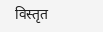विस्तृत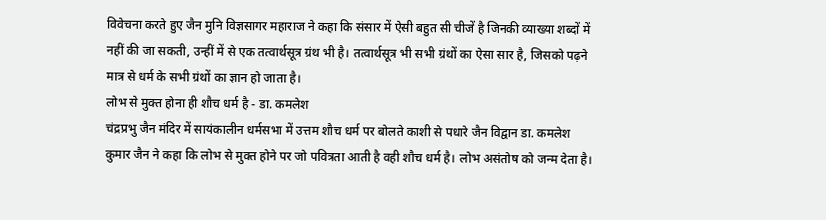विवेचना करते हुए जैन मुनि विज्ञसागर महाराज ने कहा कि संसार में ऐसी बहुत सी चीजें है जिनकी व्याख्या शब्दों में नहीं की जा सकती, उन्हीं में से एक तत्वार्थसूत्र ग्रंथ भी है। तत्वार्थसूत्र भी सभी ग्रंथों का ऐसा सार है, जिसको पढ़ने मात्र से धर्म के सभी ग्रंथों का ज्ञान हो जाता है।
लोभ से मुक्त होना ही शौच धर्म है - डा. कमलेश
चंद्रप्रभु जैन मंदिर में सायंकालीन धर्मसभा में उत्तम शौच धर्म पर बोलते काशी से पधारे जैन विद्वान डा. कमलेश कुमार जैन ने कहा कि लोभ से मुक्त होने पर जो पवित्रता आती है वही शौच धर्म है। लोभ असंतोष को जन्म देता है।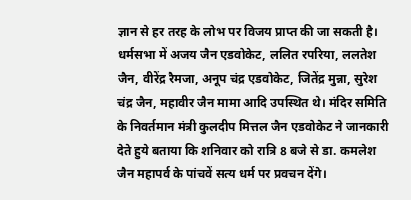ज्ञान से हर तरह के लोभ पर विजय प्राप्त की जा सकती है। धर्मसभा में अजय जैन एडवोकेट, ललित रपरिया, ललतेश जैन, वीरेंद्र रैमजा, अनूप चंद्र एडवोकेट, जितेंद्र मुन्ना, सुरेश चंद्र जैन, महावीर जैन मामा आदि उपस्थित थे। मंदिर समिति के निवर्तमान मंत्री कुलदीप मित्तल जैन एडवोकेट ने जानकारी देते हुये बताया कि शनिवार को रात्रि 8 बजे से डा. कमलेश जैन महापर्व के पांचवें सत्य धर्म पर प्रवचन देंगे।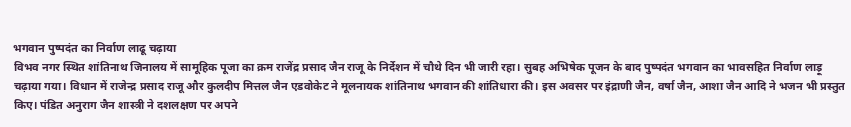भगवान पुष्पदंत का निर्वाण लाढू चढ़ाया
विभव नगर स्थित शांतिनाथ जिनालय में सामूहिक पूजा का क्रम राजेंद्र प्रसाद जैन राजू के निर्देशन में चौथे दिन भी जारी रहा। सुबह अभिषेक पूजन के बाद पुष्पदंत भगवान का भावसहित निर्वाण लाड़ू चढ़ाया गया। विधान में राजेन्द्र प्रसाद राजू और कुलदीप मित्तल जैन एडवोकेट ने मूलनायक शांतिनाथ भगवान की शांतिधारा की। इस अवसर पर इंद्राणी जैन, वर्षा जैन, आशा जैन आदि ने भजन भी प्रस्तुत किए। पंडित अनुराग जैन शास्त्री ने दशलक्षण पर अपने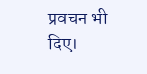प्रवचन भी दिए।